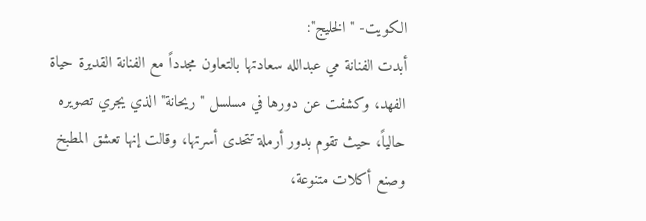الكويت- "الخليج":
أبدت الفنانة مي عبدالله سعادتها بالتعاون مجدداً مع الفنانة القديرة حياة الفهد، وكشفت عن دورها في مسلسل "ريحانة" الذي يجري تصويره حالياً، حيث تقوم بدور أرملة تتحدى أسرتها، وقالت إنها تعشق المطبخ وصنع أكلات متنوعة،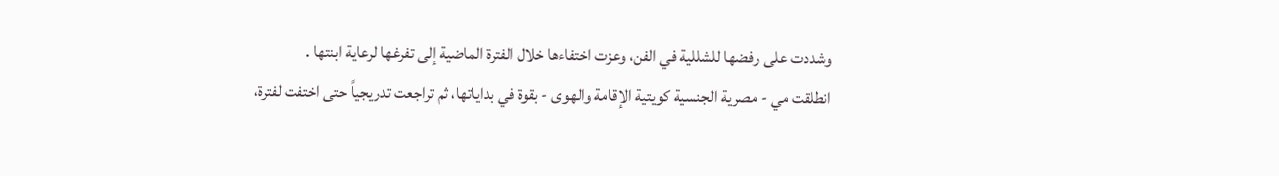وشددت على رفضها للشللية في الفن، وعزت اختفاءها خلال الفترة الماضية إلى تفرغها لرعاية ابنتها .
انطلقت مي - مصرية الجنسية كويتية الإقامة والهوى - بقوة في بداياتها، ثم تراجعت تدريجياً حتى اختفت لفترة،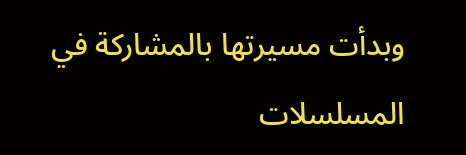وبدأت مسيرتها بالمشاركة في المسلسلات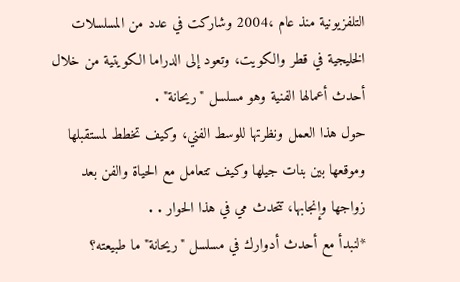التلفزيونية منذ عام ،2004 وشاركت في عدد من المسلسلات الخليجية في قطر والكويت، وتعود إلى الدراما الكويتية من خلال أحدث أعمالها الفنية وهو مسلسل "ريحانة" .
حول هذا العمل ونظرتها للوسط الفني، وكيف تخطط لمستقبلها وموقعها بين بنات جيلها وكيف تتعامل مع الحياة والفن بعد زواجها وإنجابها، تتحدث مي في هذا الحوار . .
*لنبدأ مع أحدث أدوارك في مسلسل "ريحانة" ما طبيعته؟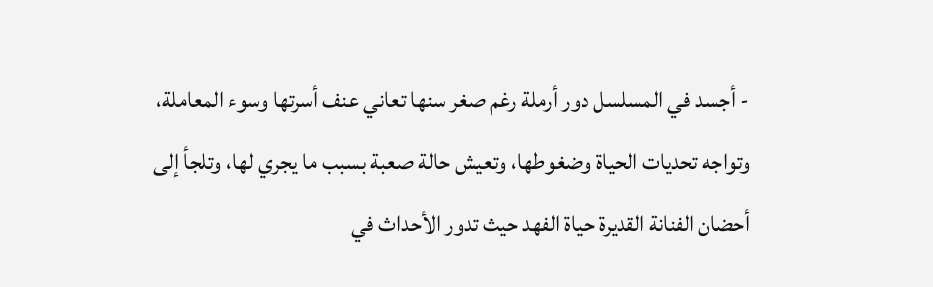- أجسد في المسلسل دور أرملة رغم صغر سنها تعاني عنف أسرتها وسوء المعاملة، وتواجه تحديات الحياة وضغوطها، وتعيش حالة صعبة بسبب ما يجري لها، وتلجأ إلى أحضان الفنانة القديرة حياة الفهد حيث تدور الأحداث في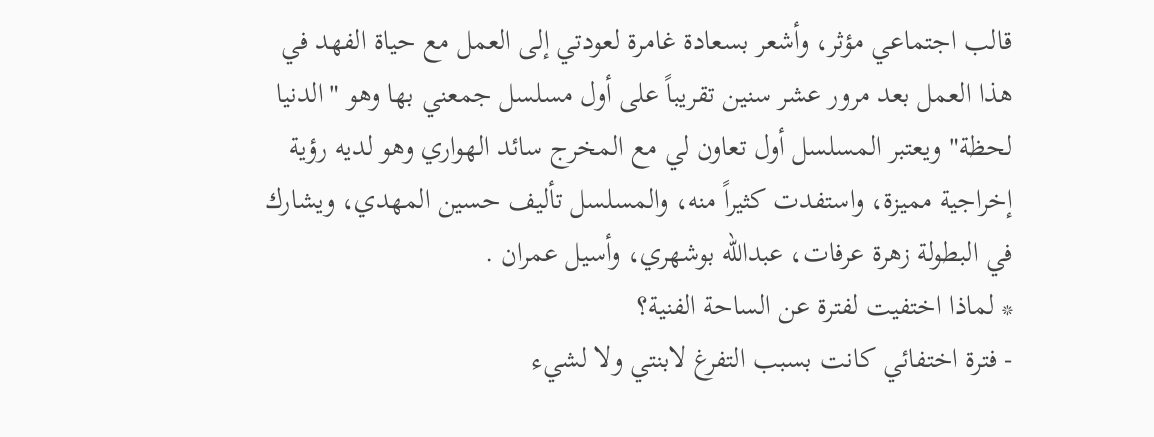قالب اجتماعي مؤثر، وأشعر بسعادة غامرة لعودتي إلى العمل مع حياة الفهد في هذا العمل بعد مرور عشر سنين تقريباً على أول مسلسل جمعني بها وهو "الدنيا لحظة" ويعتبر المسلسل أول تعاون لي مع المخرج سائد الهواري وهو لديه رؤية إخراجية مميزة، واستفدت كثيراً منه، والمسلسل تأليف حسين المهدي، ويشارك في البطولة زهرة عرفات، عبدالله بوشهري، وأسيل عمران .
* لماذا اختفيت لفترة عن الساحة الفنية؟
- فترة اختفائي كانت بسبب التفرغ لابنتي ولا لشيء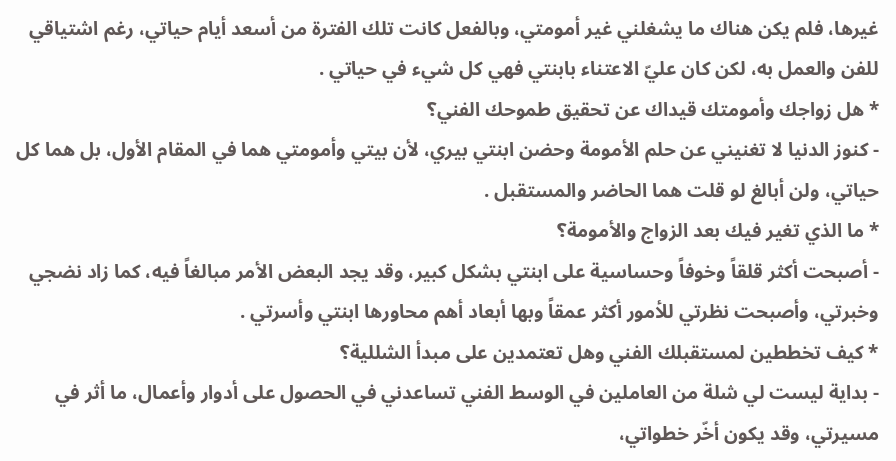غيرها، فلم يكن هناك ما يشغلني غير أمومتي، وبالفعل كانت تلك الفترة من أسعد أيام حياتي، رغم اشتياقي للفن والعمل به، لكن كان عليّ الاعتناء بابنتي فهي كل شيء في حياتي .
* هل زواجك وأمومتك قيداك عن تحقيق طموحك الفني؟
- كنوز الدنيا لا تغنيني عن حلم الأمومة وحضن ابنتي بيري، لأن بيتي وأمومتي هما في المقام الأول، بل هما كل حياتي، ولن أبالغ لو قلت هما الحاضر والمستقبل .
* ما الذي تغير فيك بعد الزواج والأمومة؟
- أصبحت أكثر قلقاً وخوفاً وحساسية على ابنتي بشكل كبير، وقد يجد البعض الأمر مبالغاً فيه، كما زاد نضجي وخبرتي، وأصبحت نظرتي للأمور أكثر عمقاً وبها أبعاد أهم محاورها ابنتي وأسرتي .
* كيف تخططين لمستقبلك الفني وهل تعتمدين على مبدأ الشللية؟
- بداية ليست لي شلة من العاملين في الوسط الفني تساعدني في الحصول على أدوار وأعمال، ما أثر في مسيرتي، وقد يكون أخّر خطواتي،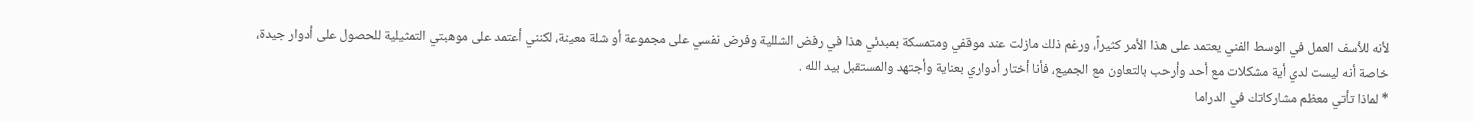لأنه للأسف العمل في الوسط الفني يعتمد على هذا الأمر كثيراً، ورغم ذلك مازلت عند موقفي ومتمسكة بمبدئي هذا في رفض الشللية وفرض نفسي على مجموعة أو شلة معينة، لكنني أعتمد على موهبتي التمثيلية للحصول على أدوار جيدة، خاصة أنه ليست لدي أية مشكلات مع أحد وأرحب بالتعاون مع الجميع، فأنا أختار أدواري بعناية وأجتهد والمستقبل بيد الله .
* لماذا تأتي معظم مشاركاتك في الدراما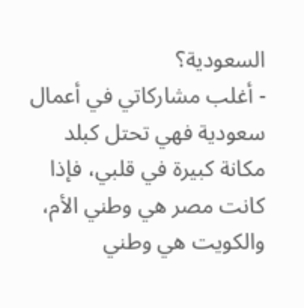السعودية؟
- أغلب مشاركاتي في أعمال سعودية فهي تحتل كبلد مكانة كبيرة في قلبي، فإذا كانت مصر هي وطني الأم، والكويت هي وطني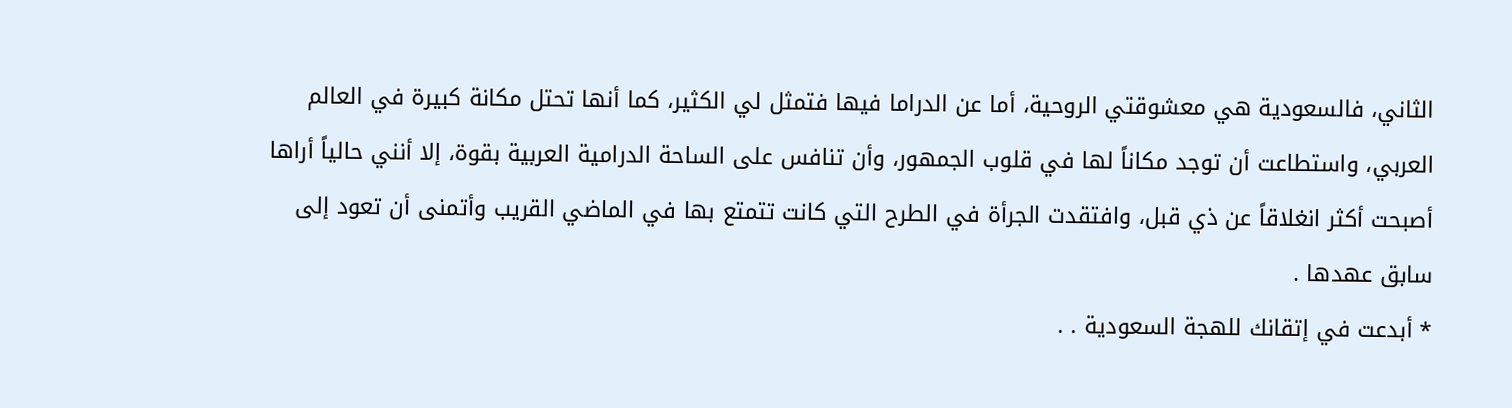الثاني، فالسعودية هي معشوقتي الروحية، أما عن الدراما فيها فتمثل لي الكثير، كما أنها تحتل مكانة كبيرة في العالم العربي، واستطاعت أن توجد مكاناً لها في قلوب الجمهور، وأن تنافس على الساحة الدرامية العربية بقوة، إلا أنني حالياً أراها أصبحت أكثر انغلاقاً عن ذي قبل، وافتقدت الجرأة في الطرح التي كانت تتمتع بها في الماضي القريب وأتمنى أن تعود إلى سابق عهدها .
* أبدعت في إتقانك للهجة السعودية . .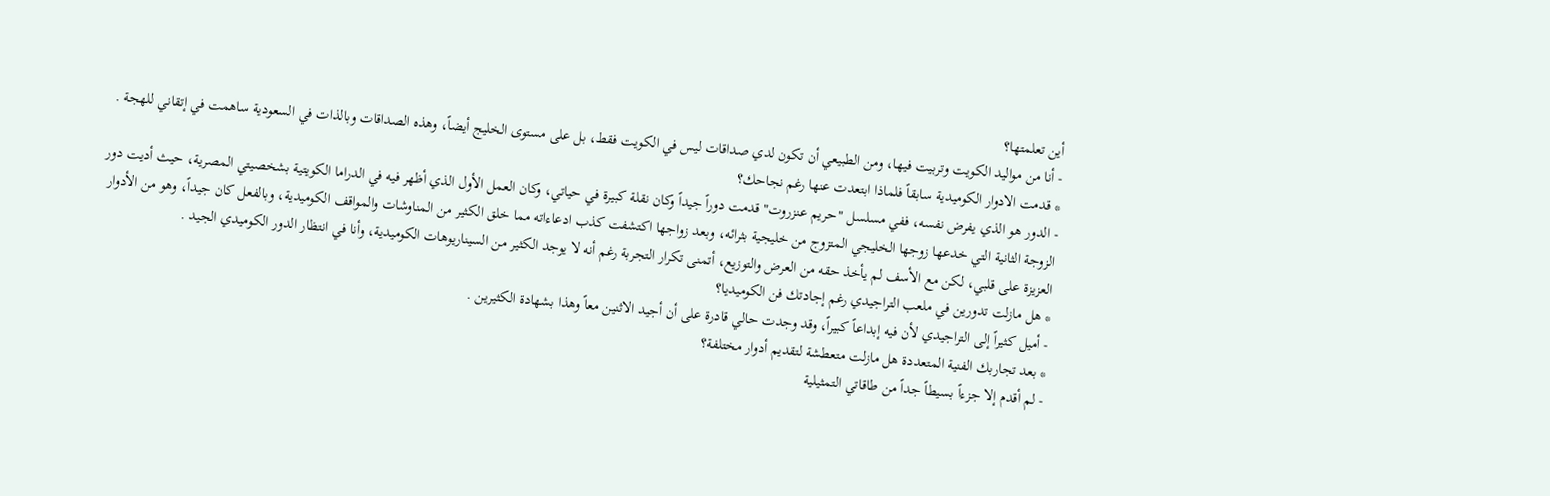أين تعلمتها؟
- أنا من مواليد الكويت وتربيت فيها، ومن الطبيعي أن تكون لدي صداقات ليس في الكويت فقط، بل على مستوى الخليج أيضاً، وهذه الصداقات وبالذات في السعودية ساهمت في إتقاني للهجة .
* قدمت الادوار الكوميدية سابقاً فلماذا ابتعدت عنها رغم نجاحك؟
- الدور هو الذي يفرض نفسه، ففي مسلسل "حريم عنزروت" قدمت دوراً جيداً وكان نقلة كبيرة في حياتي، وكان العمل الأول الذي أظهر فيه في الدراما الكويتية بشخصيتي المصرية، حيث أديت دور الزوجة الثانية التي خدعها زوجها الخليجي المتزوج من خليجية بثرائه، وبعد زواجها اكتشفت كذب ادعاءاته مما خلق الكثير من المناوشات والمواقف الكوميدية، وبالفعل كان جيداً، وهو من الأدوار العزيزة على قلبي، لكن مع الأسف لم يأخذ حقه من العرض والتوزيع، أتمنى تكرار التجربة رغم أنه لا يوجد الكثير من السيناريوهات الكوميدية، وأنا في انتظار الدور الكوميدي الجيد .
* هل مازلت تدورين في ملعب التراجيدي رغم إجادتك فن الكوميديا؟
- أميل كثيراً إلى التراجيدي لأن فيه إبداعاً كبيراً، وقد وجدت حالي قادرة على أن أجيد الاثنين معاً وهذا بشهادة الكثيرين .
* بعد تجاربك الفنية المتعددة هل مازلت متعطشة لتقديم أدوار مختلفة؟
- لم أقدم إلا جزءاً بسيطاً جداً من طاقاتي التمثيلية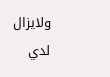ولايزال لدي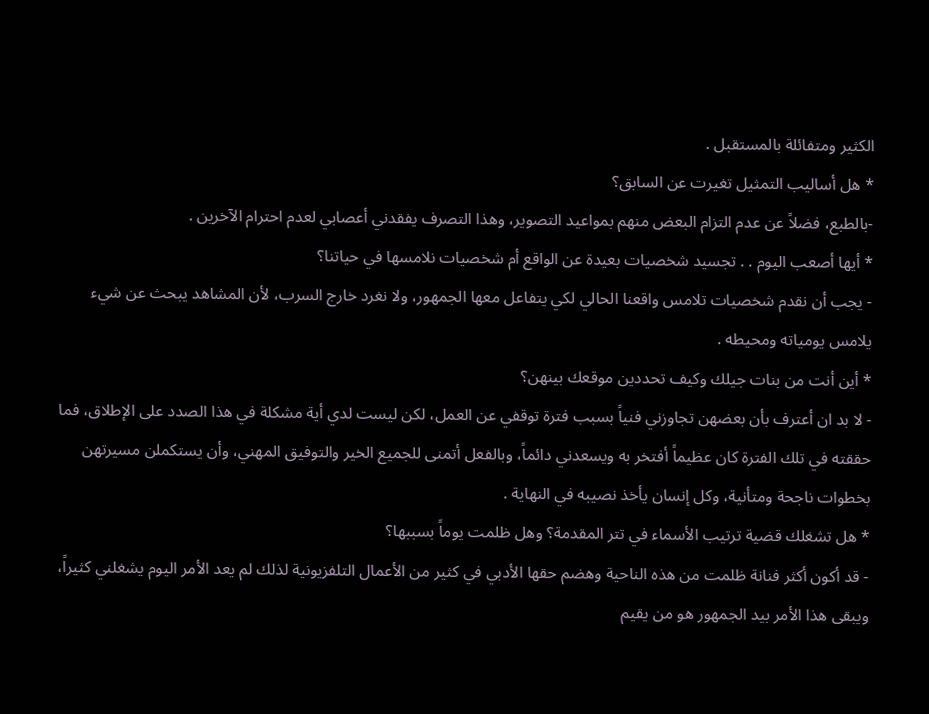الكثير ومتفائلة بالمستقبل .
* هل أساليب التمثيل تغيرت عن السابق؟
-بالطبع، فضلاً عن عدم التزام البعض منهم بمواعيد التصوير، وهذا التصرف يفقدني أعصابي لعدم احترام الآخرين .
* أيها أصعب اليوم . . تجسيد شخصيات بعيدة عن الواقع أم شخصيات نلامسها في حياتنا؟
- يجب أن نقدم شخصيات تلامس واقعنا الحالي لكي يتفاعل معها الجمهور، ولا نغرد خارج السرب، لأن المشاهد يبحث عن شيء يلامس يومياته ومحيطه .
* أين أنت من بنات جيلك وكيف تحددين موقعك بينهن؟
- لا بد ان أعترف بأن بعضهن تجاوزني فنياً بسبب فترة توقفي عن العمل، لكن ليست لدي أية مشكلة في هذا الصدد على الإطلاق، فما حققته في تلك الفترة كان عظيماً أفتخر به ويسعدني دائماً، وبالفعل أتمنى للجميع الخير والتوفيق المهني، وأن يستكملن مسيرتهن بخطوات ناجحة ومتأنية، وكل إنسان يأخذ نصيبه في النهاية .
* هل تشغلك قضية ترتيب الأسماء في تتر المقدمة؟ وهل ظلمت يوماً بسببها؟
- قد أكون أكثر فنانة ظلمت من هذه الناحية وهضم حقها الأدبي في كثير من الأعمال التلفزيونية لذلك لم يعد الأمر اليوم يشغلني كثيراً، ويبقى هذا الأمر بيد الجمهور هو من يقيم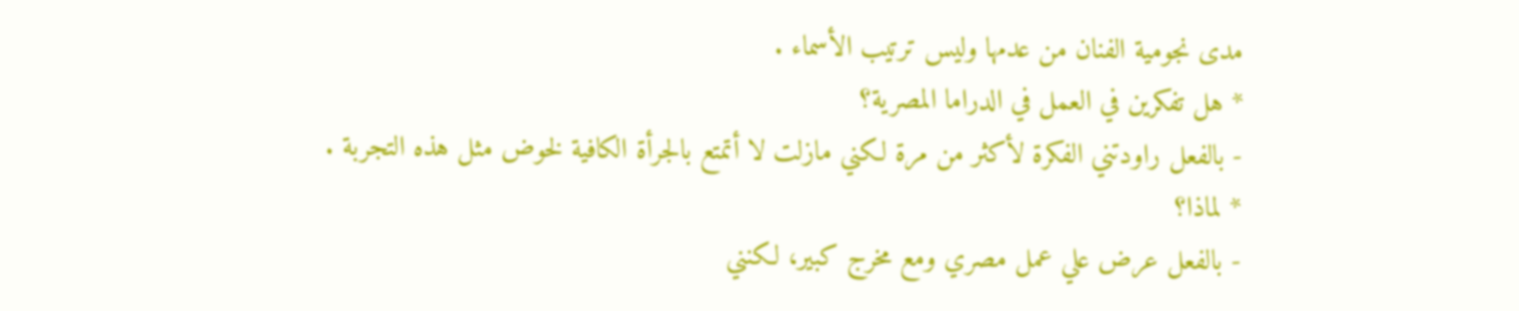مدى نجومية الفنان من عدمها وليس ترتيب الأسماء .
* هل تفكرين في العمل في الدراما المصرية؟
- بالفعل راودتني الفكرة لأكثر من مرة لكني مازلت لا أتمتع بالجرأة الكافية لخوض مثل هذه التجربة .
* لماذا؟
- بالفعل عرض علي عمل مصري ومع مخرج كبير، لكنني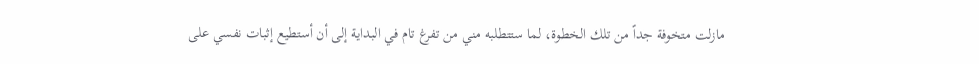مازلت متخوفة جداً من تلك الخطوة، لما ستتطلبه مني من تفرغ تام في البداية إلى أن أستطيع إثبات نفسي على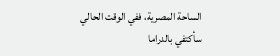الساحة المصرية، ففي الوقت الحالي سأكتفي بالدراما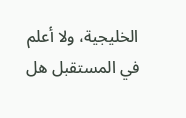الخليجية، ولا أعلم في المستقبل هل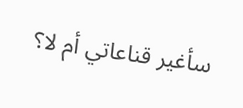سأغير قناعاتي أم لا؟